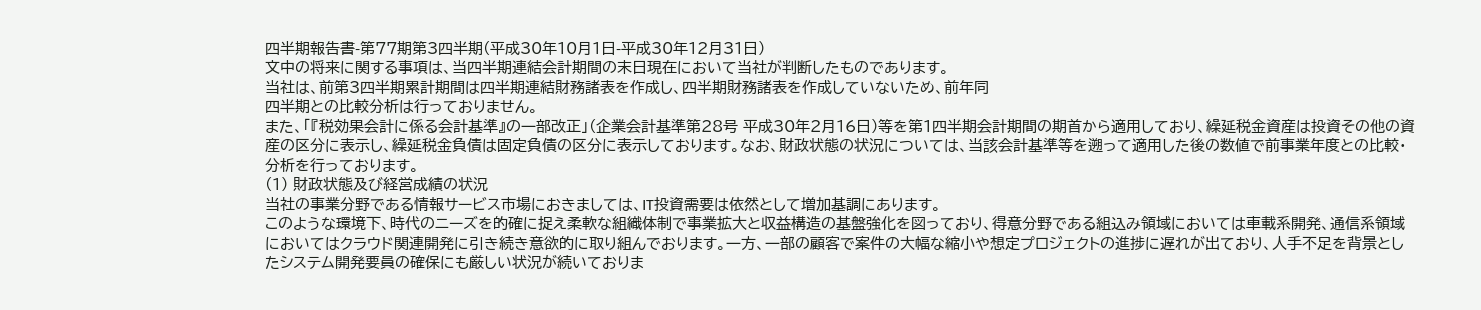四半期報告書-第77期第3四半期(平成30年10月1日-平成30年12月31日)
文中の将来に関する事項は、当四半期連結会計期間の末日現在において当社が判断したものであります。
当社は、前第3四半期累計期間は四半期連結財務諸表を作成し、四半期財務諸表を作成していないため、前年同
四半期との比較分析は行っておりません。
また、「『税効果会計に係る会計基準』の一部改正」(企業会計基準第28号 平成30年2月16日)等を第1四半期会計期間の期首から適用しており、繰延税金資産は投資その他の資産の区分に表示し、繰延税金負債は固定負債の区分に表示しております。なお、財政状態の状況については、当該会計基準等を遡って適用した後の数値で前事業年度との比較・分析を行っております。
(1) 財政状態及び経営成績の状況
当社の事業分野である情報サービス市場におきましては、IT投資需要は依然として増加基調にあります。
このような環境下、時代のニーズを的確に捉え柔軟な組織体制で事業拡大と収益構造の基盤強化を図っており、得意分野である組込み領域においては車載系開発、通信系領域においてはクラウド関連開発に引き続き意欲的に取り組んでおります。一方、一部の顧客で案件の大幅な縮小や想定プロジェクトの進捗に遅れが出ており、人手不足を背景としたシステム開発要員の確保にも厳しい状況が続いておりま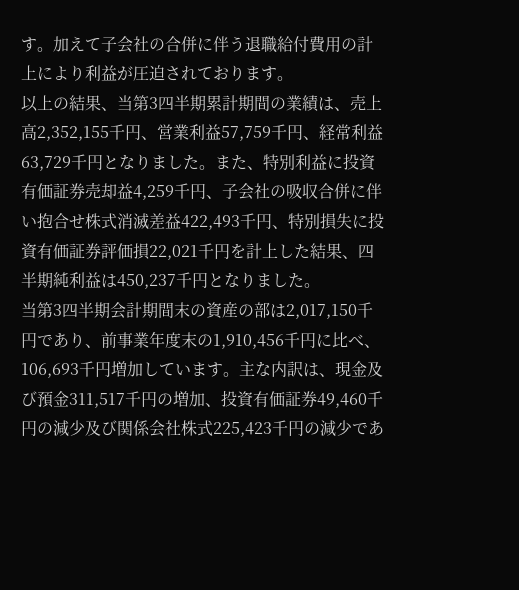す。加えて子会社の合併に伴う退職給付費用の計上により利益が圧迫されております。
以上の結果、当第3四半期累計期間の業績は、売上高2,352,155千円、営業利益57,759千円、経常利益63,729千円となりました。また、特別利益に投資有価証券売却益4,259千円、子会社の吸収合併に伴い抱合せ株式消滅差益422,493千円、特別損失に投資有価証券評価損22,021千円を計上した結果、四半期純利益は450,237千円となりました。
当第3四半期会計期間末の資産の部は2,017,150千円であり、前事業年度末の1,910,456千円に比べ、106,693千円増加しています。主な内訳は、現金及び預金311,517千円の増加、投資有価証券49,460千円の減少及び関係会社株式225,423千円の減少であ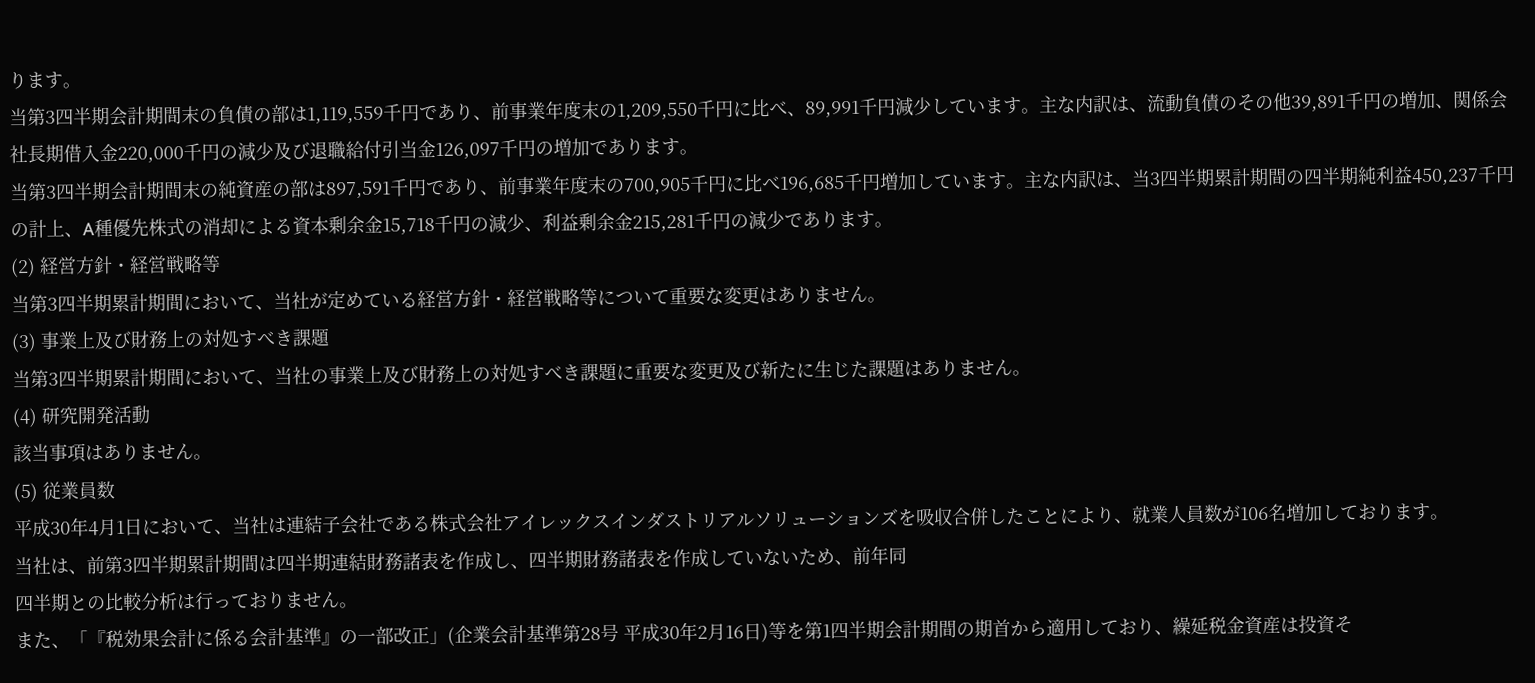ります。
当第3四半期会計期間末の負債の部は1,119,559千円であり、前事業年度末の1,209,550千円に比べ、89,991千円減少しています。主な内訳は、流動負債のその他39,891千円の増加、関係会社長期借入金220,000千円の減少及び退職給付引当金126,097千円の増加であります。
当第3四半期会計期間末の純資産の部は897,591千円であり、前事業年度末の700,905千円に比べ196,685千円増加しています。主な内訳は、当3四半期累計期間の四半期純利益450,237千円の計上、A種優先株式の消却による資本剰余金15,718千円の減少、利益剰余金215,281千円の減少であります。
(2) 経営方針・経営戦略等
当第3四半期累計期間において、当社が定めている経営方針・経営戦略等について重要な変更はありません。
(3) 事業上及び財務上の対処すべき課題
当第3四半期累計期間において、当社の事業上及び財務上の対処すべき課題に重要な変更及び新たに生じた課題はありません。
(4) 研究開発活動
該当事項はありません。
(5) 従業員数
平成30年4月1日において、当社は連結子会社である株式会社アイレックスインダストリアルソリューションズを吸収合併したことにより、就業人員数が106名増加しております。
当社は、前第3四半期累計期間は四半期連結財務諸表を作成し、四半期財務諸表を作成していないため、前年同
四半期との比較分析は行っておりません。
また、「『税効果会計に係る会計基準』の一部改正」(企業会計基準第28号 平成30年2月16日)等を第1四半期会計期間の期首から適用しており、繰延税金資産は投資そ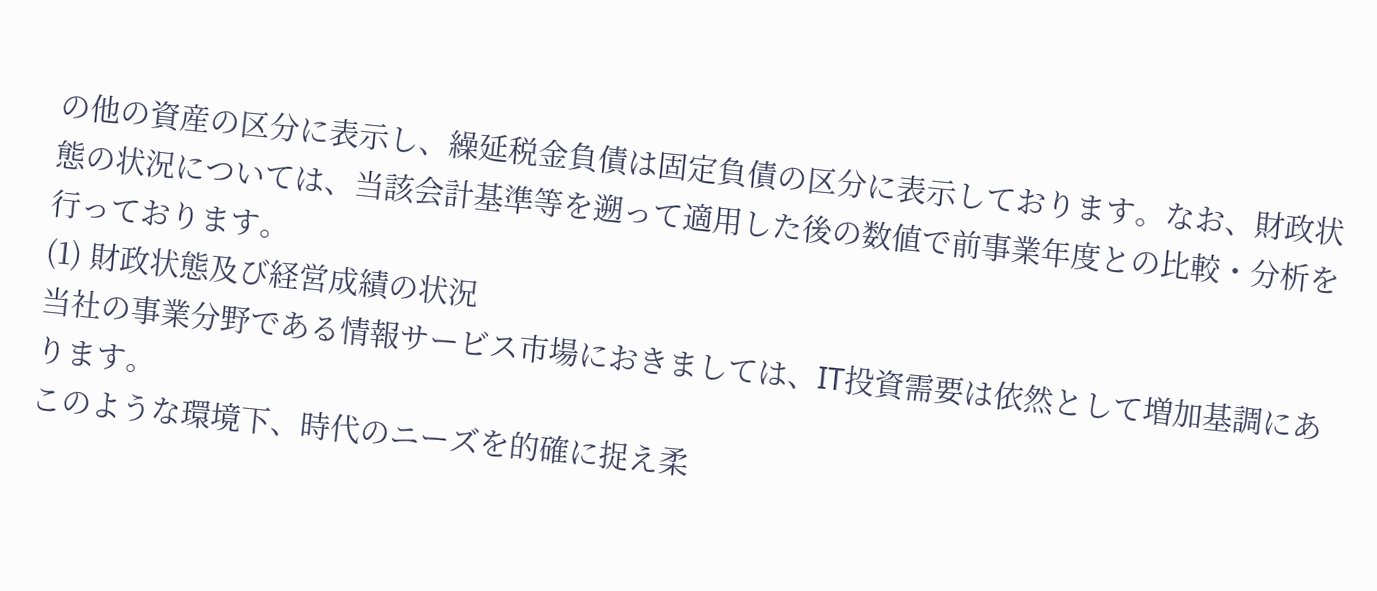の他の資産の区分に表示し、繰延税金負債は固定負債の区分に表示しております。なお、財政状態の状況については、当該会計基準等を遡って適用した後の数値で前事業年度との比較・分析を行っております。
(1) 財政状態及び経営成績の状況
当社の事業分野である情報サービス市場におきましては、IT投資需要は依然として増加基調にあります。
このような環境下、時代のニーズを的確に捉え柔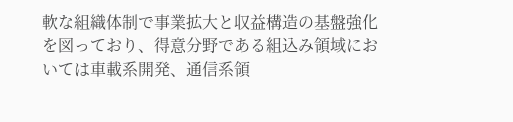軟な組織体制で事業拡大と収益構造の基盤強化を図っており、得意分野である組込み領域においては車載系開発、通信系領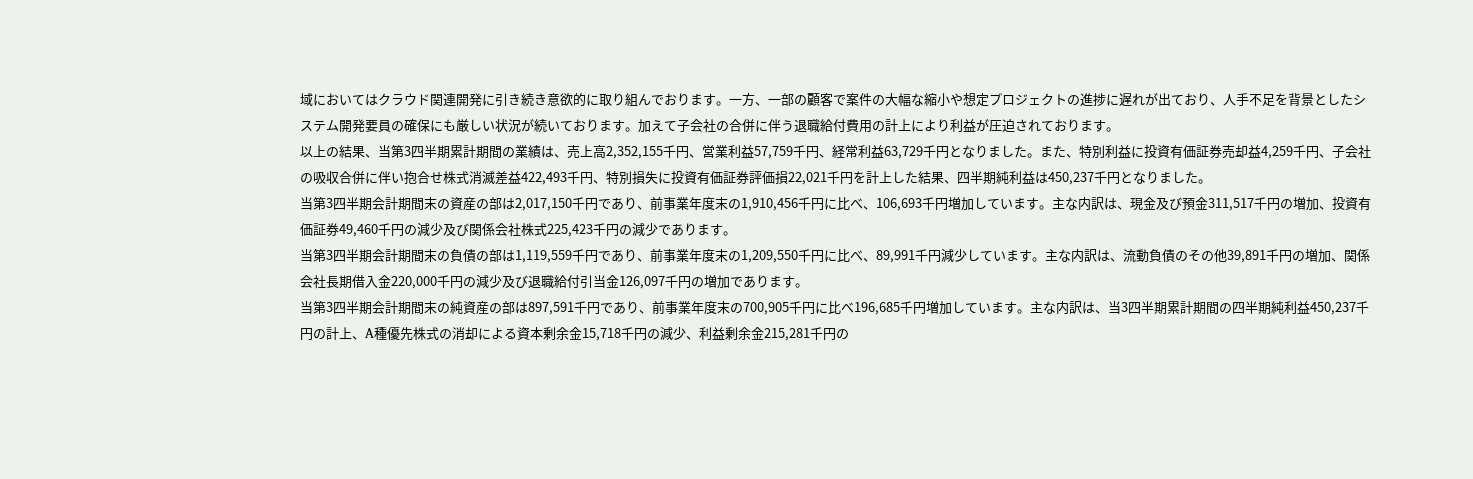域においてはクラウド関連開発に引き続き意欲的に取り組んでおります。一方、一部の顧客で案件の大幅な縮小や想定プロジェクトの進捗に遅れが出ており、人手不足を背景としたシステム開発要員の確保にも厳しい状況が続いております。加えて子会社の合併に伴う退職給付費用の計上により利益が圧迫されております。
以上の結果、当第3四半期累計期間の業績は、売上高2,352,155千円、営業利益57,759千円、経常利益63,729千円となりました。また、特別利益に投資有価証券売却益4,259千円、子会社の吸収合併に伴い抱合せ株式消滅差益422,493千円、特別損失に投資有価証券評価損22,021千円を計上した結果、四半期純利益は450,237千円となりました。
当第3四半期会計期間末の資産の部は2,017,150千円であり、前事業年度末の1,910,456千円に比べ、106,693千円増加しています。主な内訳は、現金及び預金311,517千円の増加、投資有価証券49,460千円の減少及び関係会社株式225,423千円の減少であります。
当第3四半期会計期間末の負債の部は1,119,559千円であり、前事業年度末の1,209,550千円に比べ、89,991千円減少しています。主な内訳は、流動負債のその他39,891千円の増加、関係会社長期借入金220,000千円の減少及び退職給付引当金126,097千円の増加であります。
当第3四半期会計期間末の純資産の部は897,591千円であり、前事業年度末の700,905千円に比べ196,685千円増加しています。主な内訳は、当3四半期累計期間の四半期純利益450,237千円の計上、A種優先株式の消却による資本剰余金15,718千円の減少、利益剰余金215,281千円の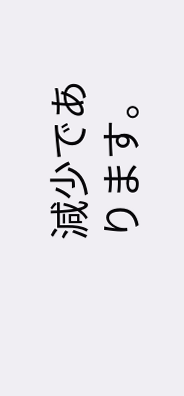減少であります。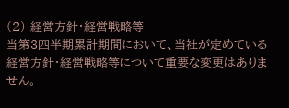(2) 経営方針・経営戦略等
当第3四半期累計期間において、当社が定めている経営方針・経営戦略等について重要な変更はありません。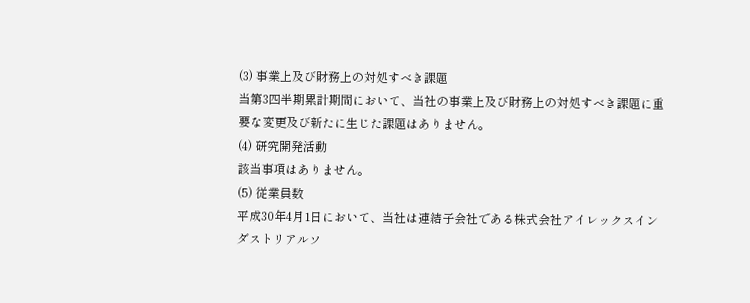(3) 事業上及び財務上の対処すべき課題
当第3四半期累計期間において、当社の事業上及び財務上の対処すべき課題に重要な変更及び新たに生じた課題はありません。
(4) 研究開発活動
該当事項はありません。
(5) 従業員数
平成30年4月1日において、当社は連結子会社である株式会社アイレックスインダストリアルソ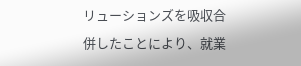リューションズを吸収合併したことにより、就業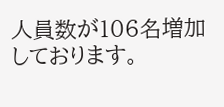人員数が106名増加しております。